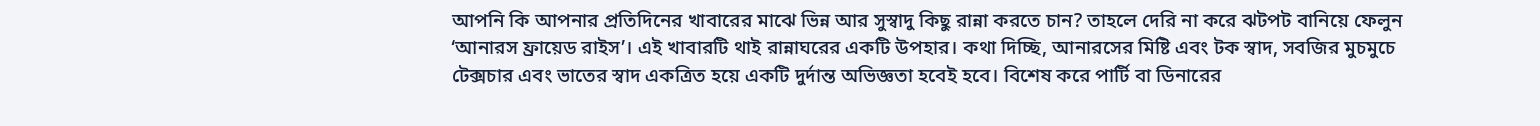আপনি কি আপনার প্রতিদিনের খাবারের মাঝে ভিন্ন আর সুস্বাদু কিছু রান্না করতে চান? তাহলে দেরি না করে ঝটপট বানিয়ে ফেলুন ‘আনারস ফ্রায়েড রাইস’। এই খাবারটি থাই রান্নাঘরের একটি উপহার। কথা দিচ্ছি, আনারসের মিষ্টি এবং টক স্বাদ, সবজির মুচমুচে টেক্সচার এবং ভাতের স্বাদ একত্রিত হয়ে একটি দুর্দান্ত অভিজ্ঞতা হবেই হবে। বিশেষ করে পার্টি বা ডিনারের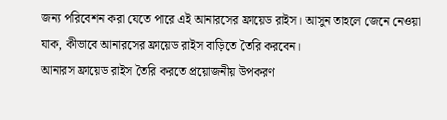জন্য পরিবেশন করা যেতে পারে এই আনারসের ফ্রায়েড রাইস। আসুন তাহলে জেনে নেওয়া যাক, কীভাবে আনারসের ফ্রায়েড রাইস বাড়িতে তৈরি করবেন।
আনারস ফ্রায়েড রাইস তৈরি করতে প্রয়োজনীয় উপকরণ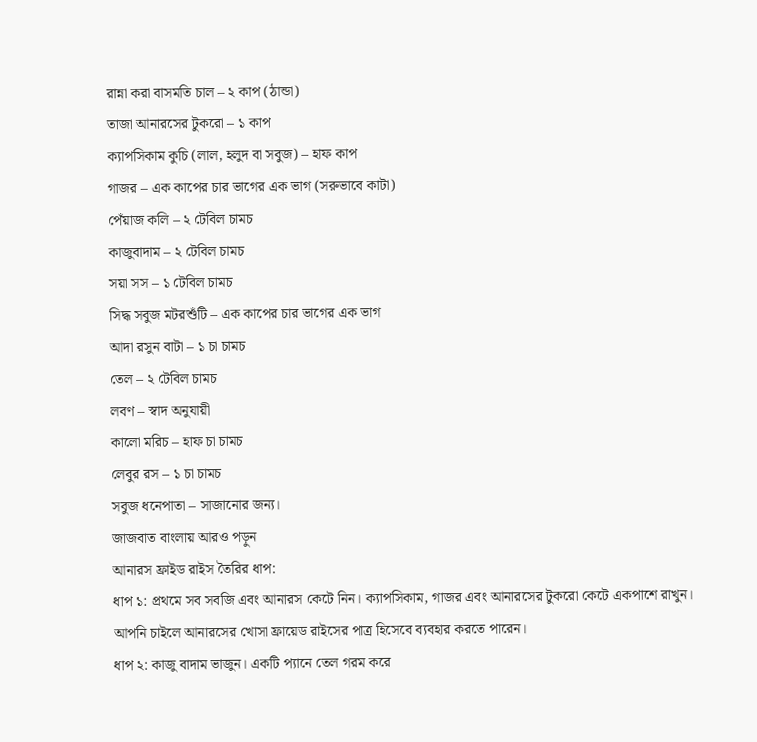রান্না করা বাসমতি চাল – ২ কাপ (ঠান্ডা)
তাজা আনারসের টুকরো – ১ কাপ
ক্যাপসিকাম কুচি (লাল, হলুদ বা সবুজ) – হাফ কাপ
গাজর – এক কাপের চার ভাগের এক ভাগ (সরুভাবে কাটা)
পেঁয়াজ কলি – ২ টেবিল চামচ
কাজুবাদাম – ২ টেবিল চামচ
সয়া সস – ১ টেবিল চামচ
সিদ্ধ সবুজ মটরশুঁটি – এক কাপের চার ভাগের এক ভাগ
আদা রসুন বাটা – ১ চা চামচ
তেল – ২ টেবিল চামচ
লবণ – স্বাদ অনুযায়ী
কালো মরিচ – হাফ চা চামচ
লেবুর রস – ১ চা চামচ
সবুজ ধনেপাতা – সাজানোর জন্য।
জাজবাত বাংলায় আরও পড়ুন
আনারস ফ্রাইড রাইস তৈরির ধাপ:
ধাপ ১: প্রথমে সব সবজি এবং আনারস কেটে নিন। ক্যাপসিকাম, গাজর এবং আনারসের টুকরো কেটে একপাশে রাখুন। আপনি চাইলে আনারসের খোসা ফ্রায়েড রাইসের পাত্র হিসেবে ব্যবহার করতে পারেন।
ধাপ ২: কাজু বাদাম ভাজুন। একটি প্যানে তেল গরম করে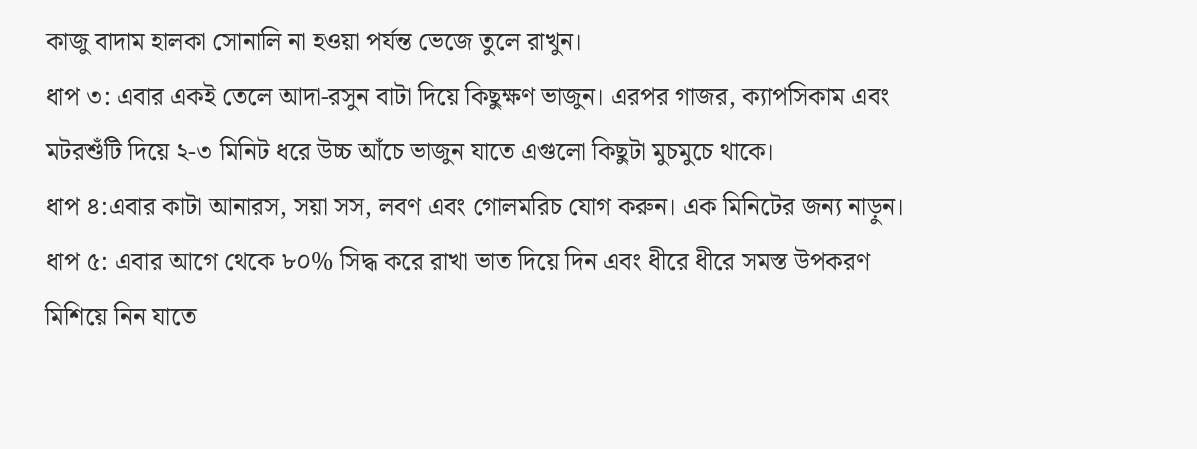কাজু বাদাম হালকা সোনালি না হওয়া পর্যন্ত ভেজে তুলে রাখুন।
ধাপ ৩: এবার একই তেলে আদা-রসুন বাটা দিয়ে কিছুক্ষণ ভাজুন। এরপর গাজর, ক্যাপসিকাম এবং মটরশুঁটি দিয়ে ২-৩ মিনিট ধরে উচ্চ আঁচে ভাজুন যাতে এগুলো কিছুটা মুচমুচে থাকে।
ধাপ ৪:এবার কাটা আনারস, সয়া সস, লবণ এবং গোলমরিচ যোগ করুন। এক মিনিটের জন্য নাড়ুন।
ধাপ ৫: এবার আগে থেকে ৮০% সিদ্ধ করে রাখা ভাত দিয়ে দিন এবং ধীরে ধীরে সমস্ত উপকরণ মিশিয়ে নিন যাতে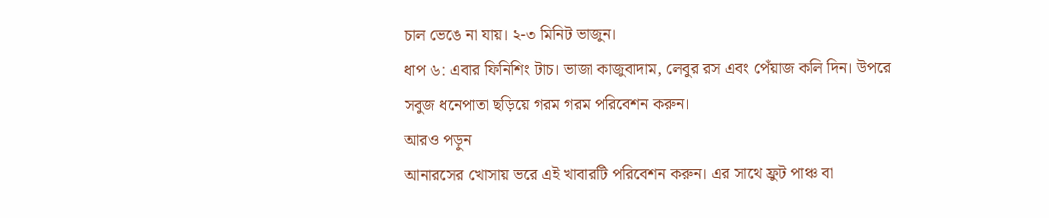চাল ভেঙে না যায়। ২-৩ মিনিট ভাজুন।
ধাপ ৬: এবার ফিনিশিং টাচ। ভাজা কাজুবাদাম, লেবুর রস এবং পেঁয়াজ কলি দিন। উপরে সবুজ ধনেপাতা ছড়িয়ে গরম গরম পরিবেশন করুন।
আরও পড়ুন
আনারসের খোসায় ভরে এই খাবারটি পরিবেশন করুন। এর সাথে ফ্রুট পাঞ্চ বা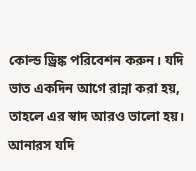কোল্ড ড্রিঙ্ক পরিবেশন করুন। যদি ভাত একদিন আগে রান্না করা হয়, তাহলে এর স্বাদ আরও ভালো হয়। আনারস যদি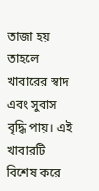তাজা হয় তাহলে খাবারের স্বাদ এবং সুবাস বৃদ্ধি পায়। এই খাবারটি বিশেষ করে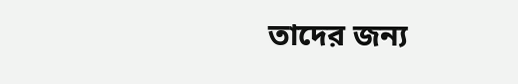তাদের জন্য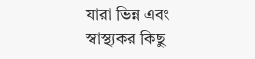যারা ভিন্ন এবং স্বাস্থ্যকর কিছু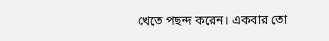খেতে পছন্দ করেন। একবার তো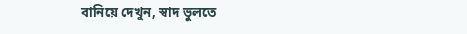বানিয়ে দেখুন, স্বাদ ভুলতে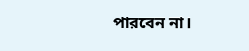পারবেন না।